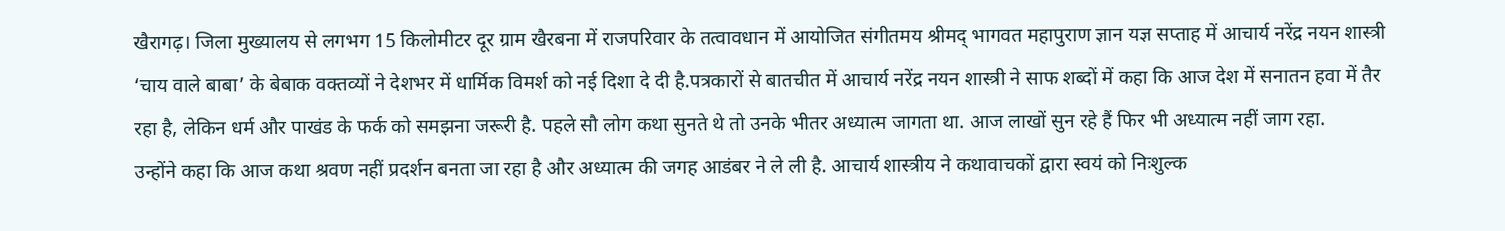खैरागढ़। जिला मुख्यालय से लगभग 15 किलोमीटर दूर ग्राम खैरबना में राजपरिवार के तत्वावधान में आयोजित संगीतमय श्रीमद् भागवत महापुराण ज्ञान यज्ञ सप्ताह में आचार्य नरेंद्र नयन शास्त्री ‘चाय वाले बाबा’ के बेबाक वक्तव्यों ने देशभर में धार्मिक विमर्श को नई दिशा दे दी है.पत्रकारों से बातचीत में आचार्य नरेंद्र नयन शास्त्री ने साफ शब्दों में कहा कि आज देश में सनातन हवा में तैर रहा है, लेकिन धर्म और पाखंड के फर्क को समझना जरूरी है. पहले सौ लोग कथा सुनते थे तो उनके भीतर अध्यात्म जागता था. आज लाखों सुन रहे हैं फिर भी अध्यात्म नहीं जाग रहा.
उन्होंने कहा कि आज कथा श्रवण नहीं प्रदर्शन बनता जा रहा है और अध्यात्म की जगह आडंबर ने ले ली है. आचार्य शास्त्रीय ने कथावाचकों द्वारा स्वयं को निःशुल्क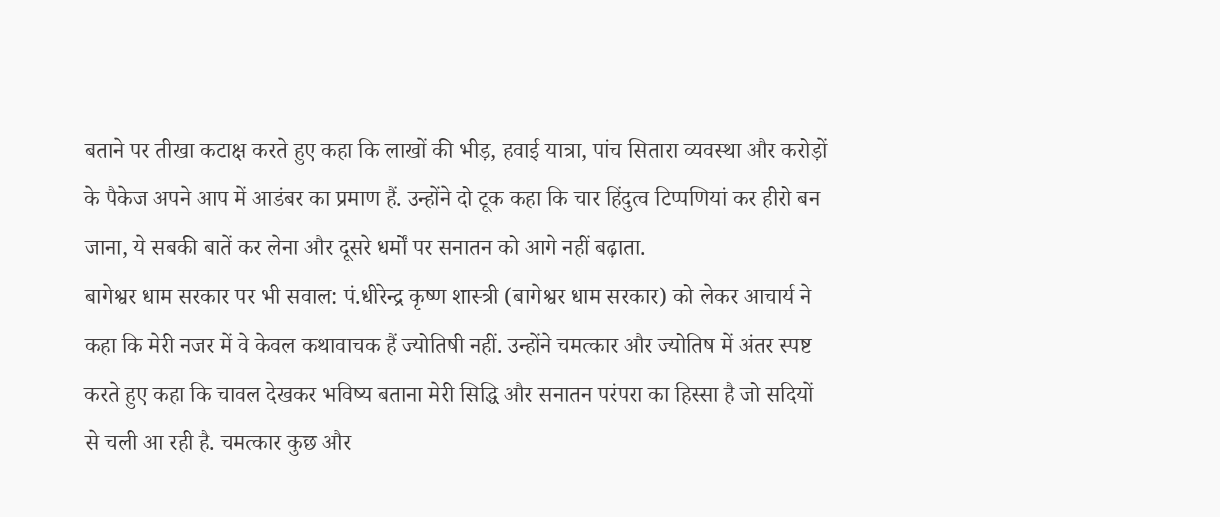बताने पर तीखा कटाक्ष करते हुए कहा कि लाखों की भीड़, हवाई यात्रा, पांच सितारा व्यवस्था और करोड़ों के पैकेज अपने आप में आडंबर का प्रमाण हैं. उन्होंने दो टूक कहा कि चार हिंदुत्व टिप्पणियां कर हीरो बन जाना, ये सबकी बातें कर लेना और दूसरे धर्मों पर सनातन को आगे नहीं बढ़ाता.
बागेश्वर धाम सरकार पर भी सवाल: पं.धीरेन्द्र कृष्ण शास्त्री (बागेश्वर धाम सरकार) को लेकर आचार्य ने कहा कि मेरी नजर में वे केवल कथावाचक हैं ज्योतिषी नहीं. उन्होंने चमत्कार और ज्योतिष में अंतर स्पष्ट करते हुए कहा कि चावल देखकर भविष्य बताना मेरी सिद्धि और सनातन परंपरा का हिस्सा है जो सदियों से चली आ रही है. चमत्कार कुछ और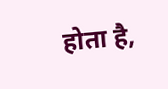होता है,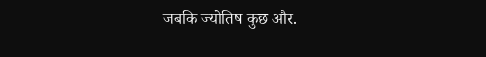जबकि ज्योतिष कुछ और.